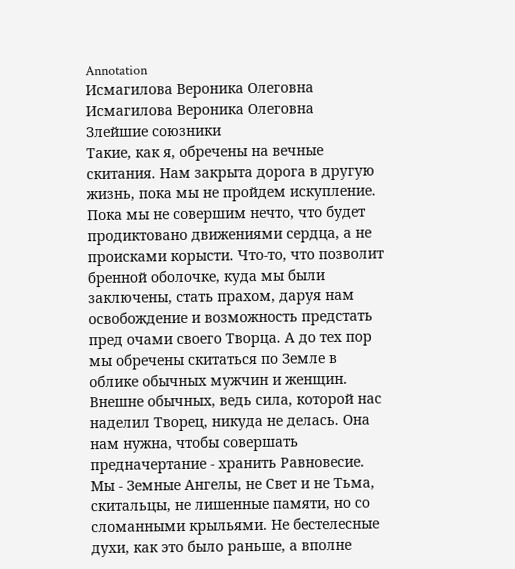Annotation
Исмагилова Вероника Олеговна
Исмагилова Вероника Олеговна
Злейшие союзники
Такие, как я, обречены на вечные скитания. Нам закрыта дорога в другую жизнь, пока мы не пройдем искупление. Пока мы не совершим нечто, что будет продиктовано движениями сердца, а не происками корысти. Что-то, что позволит бренной оболочке, куда мы были заключены, стать прахом, даруя нам освобождение и возможность предстать пред очами своего Творца. А до тех пор мы обречены скитаться по Земле в облике обычных мужчин и женщин. Внешне обычных, ведь сила, которой нас наделил Творец, никуда не делась. Она нам нужна, чтобы совершать предначертание - хранить Равновесие. Мы - Земные Ангелы, не Свет и не Тьма, скитальцы, не лишенные памяти, но со сломанными крыльями. Не бестелесные духи, как это было раньше, а вполне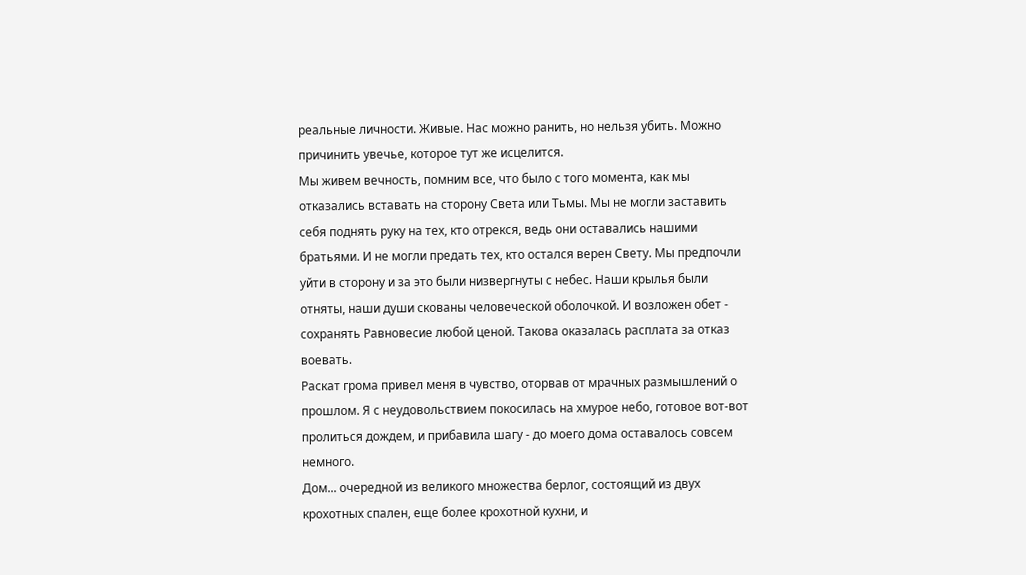реальные личности. Живые. Нас можно ранить, но нельзя убить. Можно причинить увечье, которое тут же исцелится.
Мы живем вечность, помним все, что было с того момента, как мы отказались вставать на сторону Света или Тьмы. Мы не могли заставить себя поднять руку на тех, кто отрекся, ведь они оставались нашими братьями. И не могли предать тех, кто остался верен Свету. Мы предпочли уйти в сторону и за это были низвергнуты с небес. Наши крылья были отняты, наши души скованы человеческой оболочкой. И возложен обет - сохранять Равновесие любой ценой. Такова оказалась расплата за отказ воевать.
Раскат грома привел меня в чувство, оторвав от мрачных размышлений о прошлом. Я с неудовольствием покосилась на хмурое небо, готовое вот-вот пролиться дождем, и прибавила шагу - до моего дома оставалось совсем немного.
Дом... очередной из великого множества берлог, состоящий из двух крохотных спален, еще более крохотной кухни, и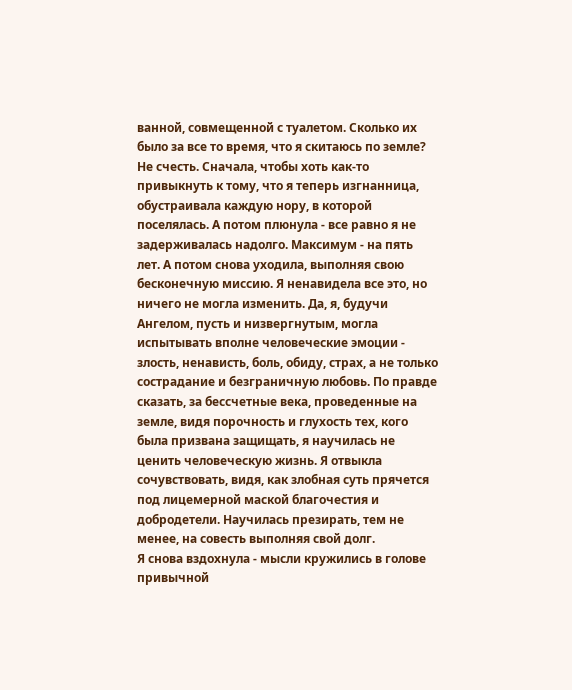ванной, совмещенной с туалетом. Сколько их было за все то время, что я скитаюсь по земле? Не счесть. Сначала, чтобы хоть как-то привыкнуть к тому, что я теперь изгнанница, обустраивала каждую нору, в которой поселялась. А потом плюнула - все равно я не задерживалась надолго. Максимум - на пять лет. А потом снова уходила, выполняя свою бесконечную миссию. Я ненавидела все это, но ничего не могла изменить. Да, я, будучи Ангелом, пусть и низвергнутым, могла испытывать вполне человеческие эмоции - злость, ненависть, боль, обиду, страх, а не только сострадание и безграничную любовь. По правде сказать, за бессчетные века, проведенные на земле, видя порочность и глухость тех, кого была призвана защищать, я научилась не ценить человеческую жизнь. Я отвыкла сочувствовать, видя, как злобная суть прячется под лицемерной маской благочестия и добродетели. Научилась презирать, тем не менее, на совесть выполняя свой долг.
Я снова вздохнула - мысли кружились в голове привычной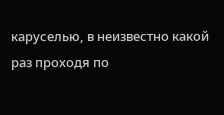каруселью, в неизвестно какой раз проходя по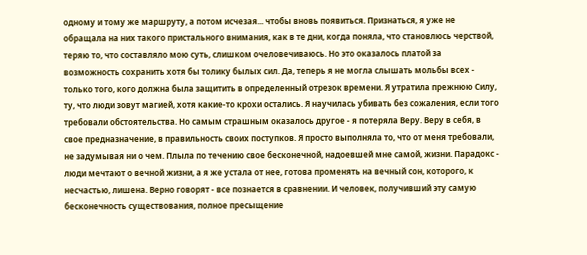одному и тому же маршруту, а потом исчезая... чтобы вновь появиться. Признаться, я уже не обращала на них такого пристального внимания, как в те дни, когда поняла, что становлюсь черствой, теряю то, что составляло мою суть, слишком очеловечиваюсь. Но это оказалось платой за возможность сохранить хотя бы толику былых сил. Да, теперь я не могла слышать мольбы всех - только того, кого должна была защитить в определенный отрезок времени. Я утратила прежнюю Силу, ту, что люди зовут магией, хотя какие-то крохи остались. Я научилась убивать без сожаления, если того требовали обстоятельства. Но самым страшным оказалось другое - я потеряла Веру. Веру в себя, в свое предназначение, в правильность своих поступков. Я просто выполняла то, что от меня требовали, не задумывая ни о чем. Плыла по течению свое бесконечной, надоевшей мне самой, жизни. Парадокс - люди мечтают о вечной жизни, а я же устала от нее, готова променять на вечный сон, которого, к несчастью, лишена. Верно говорят - все познается в сравнении. И человек, получивший эту самую бесконечность существования, полное пресыщение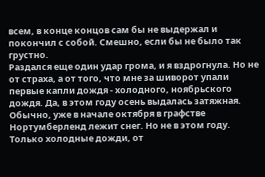всем, в конце концов сам бы не выдержал и покончил с собой. Смешно, если бы не было так грустно.
Раздался еще один удар грома, и я вздрогнула. Но не от страха, а от того, что мне за шиворот упали первые капли дождя - холодного, ноябрьского дождя. Да, в этом году осень выдалась затяжная. Обычно, уже в начале октября в графстве Нортумберленд лежит снег. Но не в этом году. Только холодные дожди, от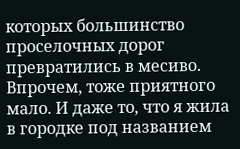которых большинство проселочных дорог превратились в месиво. Впрочем, тоже приятного мало. И даже то, что я жила в городке под названием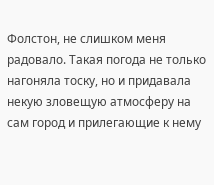Фолстон, не слишком меня радовало. Такая погода не только нагоняла тоску, но и придавала некую зловещую атмосферу на сам город и прилегающие к нему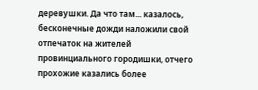деревушки. Да что там... казалось, бесконечные дожди наложили свой отпечаток на жителей провинциального городишки, отчего прохожие казались более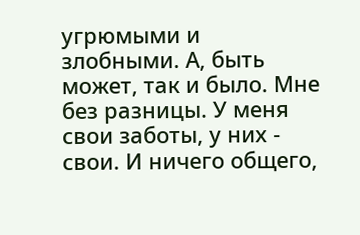угрюмыми и злобными. А, быть может, так и было. Мне без разницы. У меня свои заботы, у них - свои. И ничего общего,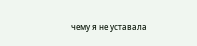чему я не уставала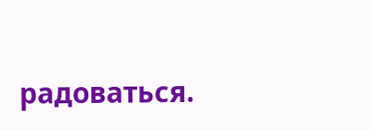радоваться.